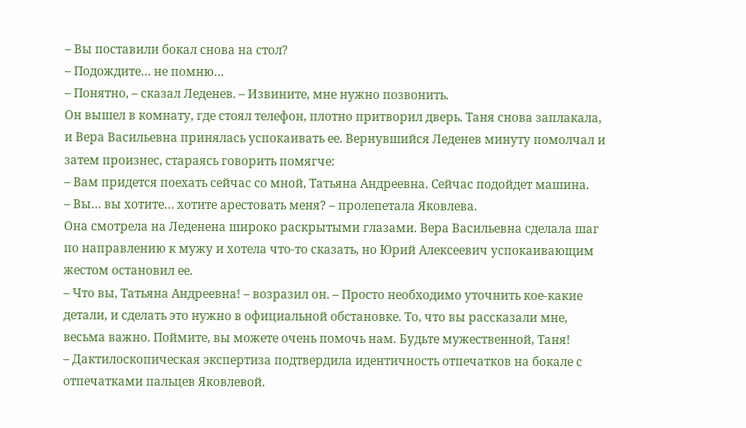– Вы поставили бокал снова на стол?
– Подождите… не помню…
– Понятно, – сказал Леденев. – Извините, мне нужно позвонить.
Он вышел в комнату, где стоял телефон, плотно притворил дверь. Таня снова заплакала, и Вера Васильевна принялась успокаивать ее. Вернувшийся Леденев минуту помолчал и затем произнес, стараясь говорить помягче:
– Вам придется поехать сейчас со мной, Татьяна Андреевна. Сейчас подойдет машина.
– Вы… вы хотите… хотите арестовать меня? – пролепетала Яковлева.
Она смотрела на Леденена широко раскрытыми глазами. Вера Васильевна сделала шаг по направлению к мужу и хотела что-то сказать, но Юрий Алексеевич успокаивающим жестом остановил ее.
– Что вы, Татьяна Андреевна! – возразил он. – Просто необходимо уточнить кое-какие детали, и сделать это нужно в официальной обстановке. То, что вы рассказали мне, весьма важно. Поймите, вы можете очень помочь нам. Будьте мужественной, Таня!
– Дактилоскопическая экспертиза подтвердила идентичность отпечатков на бокале с отпечатками пальцев Яковлевой.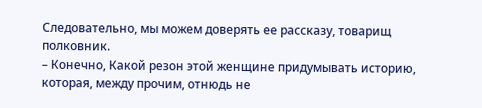Следовательно, мы можем доверять ее рассказу, товарищ полковник.
– Конечно, Какой резон этой женщине придумывать историю, которая, между прочим, отнюдь не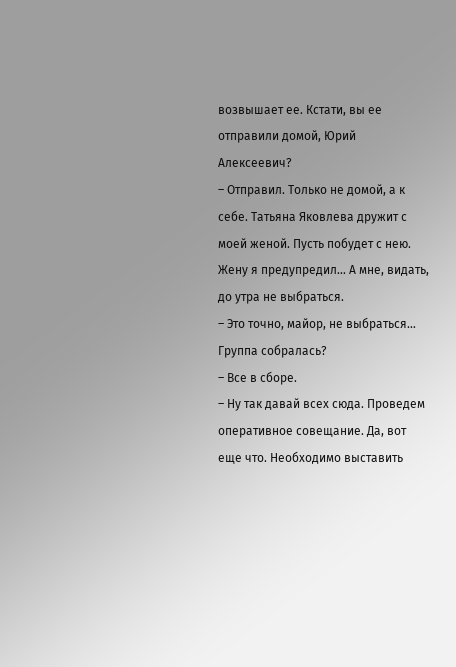возвышает ее. Кстати, вы ее отправили домой, Юрий Алексеевич?
– Отправил. Только не домой, а к себе. Татьяна Яковлева дружит с моей женой. Пусть побудет с нею. Жену я предупредил… А мне, видать, до утра не выбраться.
– Это точно, майор, не выбраться… Группа собралась?
– Все в сборе.
– Ну так давай всех сюда. Проведем оперативное совещание. Да, вот еще что. Необходимо выставить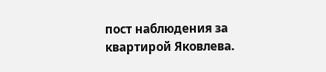пост наблюдения за квартирой Яковлева.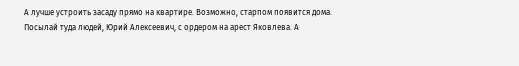А лучше устроить засаду прямо на квартире. Возможно, старпом появится дома. Посылай туда людей, Юрий Алексеевич, с ордером на арест Яковлева. А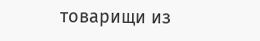товарищи из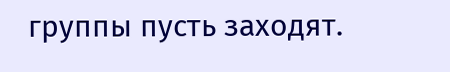группы пусть заходят.